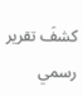كشفَ تقرير رسمي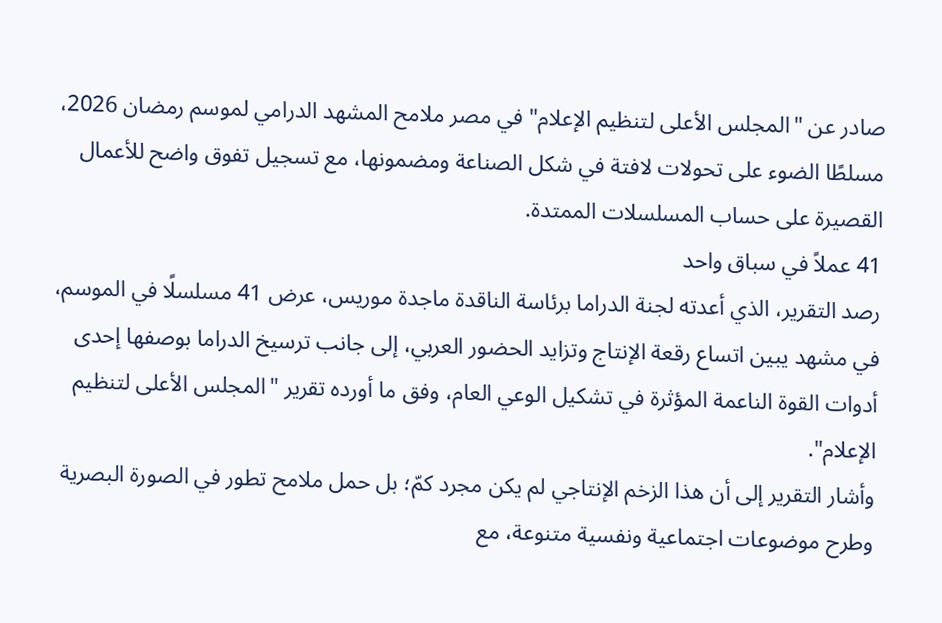صادر عن "المجلس الأعلى لتنظيم الإعلام" في مصر ملامح المشهد الدرامي لموسم رمضان 2026، مسلطًا الضوء على تحولات لافتة في شكل الصناعة ومضمونها، مع تسجيل تفوق واضح للأعمال القصيرة على حساب المسلسلات الممتدة.
41 عملاً في سباق واحد
رصد التقرير، الذي أعدته لجنة الدراما برئاسة الناقدة ماجدة موريس، عرض 41 مسلسلًا في الموسم، في مشهد يبين اتساع رقعة الإنتاج وتزايد الحضور العربي، إلى جانب ترسيخ الدراما بوصفها إحدى أدوات القوة الناعمة المؤثرة في تشكيل الوعي العام، وفق ما أورده تقرير "المجلس الأعلى لتنظيم الإعلام".
وأشار التقرير إلى أن هذا الزخم الإنتاجي لم يكن مجرد كمّ؛ بل حمل ملامح تطور في الصورة البصرية وطرح موضوعات اجتماعية ونفسية متنوعة، مع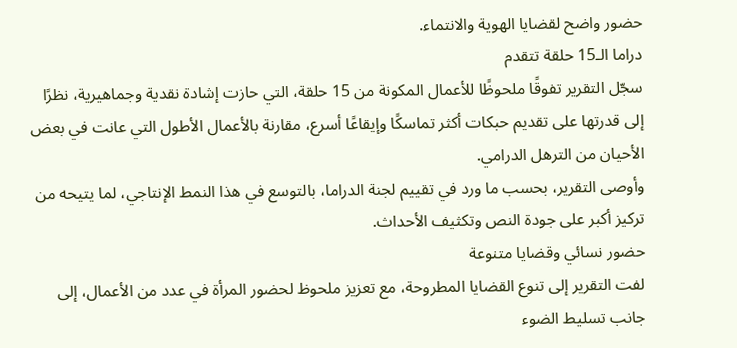حضور واضح لقضايا الهوية والانتماء.
دراما الـ15 حلقة تتقدم
سجّل التقرير تفوقًا ملحوظًا للأعمال المكونة من 15 حلقة، التي حازت إشادة نقدية وجماهيرية، نظرًا إلى قدرتها على تقديم حبكات أكثر تماسكًا وإيقاعًا أسرع، مقارنة بالأعمال الأطول التي عانت في بعض الأحيان من الترهل الدرامي.
وأوصى التقرير، بحسب ما ورد في تقييم لجنة الدراما، بالتوسع في هذا النمط الإنتاجي، لما يتيحه من تركيز أكبر على جودة النص وتكثيف الأحداث.
حضور نسائي وقضايا متنوعة
لفت التقرير إلى تنوع القضايا المطروحة، مع تعزيز ملحوظ لحضور المرأة في عدد من الأعمال، إلى جانب تسليط الضوء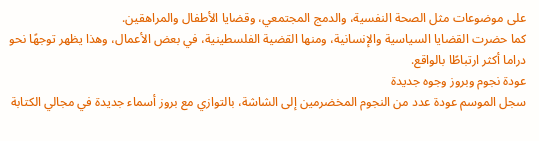على موضوعات مثل الصحة النفسية، والدمج المجتمعي، وقضايا الأطفال والمراهقين.
كما حضرت القضايا السياسية والإنسانية، ومنها القضية الفلسطينية، في بعض الأعمال، وهذا يظهر توجهًا نحو دراما أكثر ارتباطًا بالواقع.
عودة نجوم وبروز وجوه جديدة
سجل الموسم عودة عدد من النجوم المخضرمين إلى الشاشة، بالتوازي مع بروز أسماء جديدة في مجالي الكتابة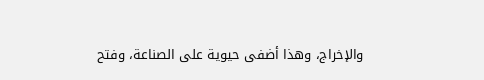والإخراج، وهذا أضفى حيوية على الصناعة، وفتح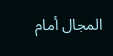المجال أمام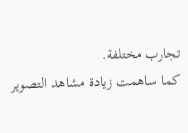تجارب مختلفة.
كما ساهمت زيادة مشاهد التصوير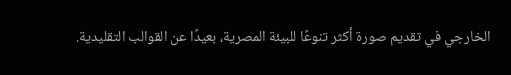الخارجي في تقديم صورة أكثر تنوعًا للبيئة المصرية، بعيدًا عن القوالب التقليدية.